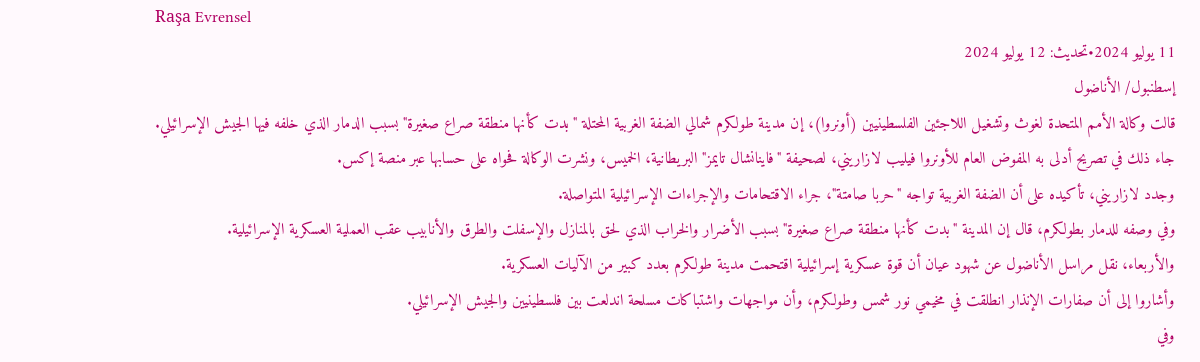Raşa Evrensel
11 يوليو 2024•تحديث: 12 يوليو 2024
إسطنبول/ الأناضول
قالت وكالة الأمم المتحدة لغوث وتشغيل اللاجئين الفلسطينيين (أونروا)، إن مدينة طولكرم شمالي الضفة الغربية المحتلة "بدت كأنها منطقة صراع صغيرة" بسبب الدمار الذي خلفه فيها الجيش الإسرائيلي.
جاء ذلك في تصريح أدلى به المفوض العام للأونروا فيليب لازاريني، لصحيفة "فاينانشال تايمز" البريطانية، الخميس، ونشرت الوكالة فحواه على حسابها عبر منصة إكس.
وجدد لازاريني، تأكيده على أن الضفة الغربية تواجه "حربا صامتة"، جراء الاقتحامات والإجراءات الإسرائيلية المتواصلة.
وفي وصفه للدمار بطولكرم، قال إن المدينة "بدت كأنها منطقة صراع صغيرة" بسبب الأضرار والخراب الذي لحق بالمنازل والإسفلت والطرق والأنابيب عقب العملية العسكرية الإسرائيلية.
والأربعاء، نقل مراسل الأناضول عن شهود عيان أن قوة عسكرية إسرائيلية اقتحمت مدينة طولكرم بعدد كبير من الآليات العسكرية.
وأشاروا إلى أن صفارات الإنذار انطلقت في مخيمي نور شمس وطولكرم، وأن مواجهات واشتباكات مسلحة اندلعت بين فلسطينيين والجيش الإسرائيلي.
وفي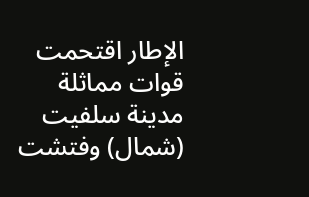الإطار اقتحمت قوات مماثلة مدينة سلفيت (شمال) وفتشت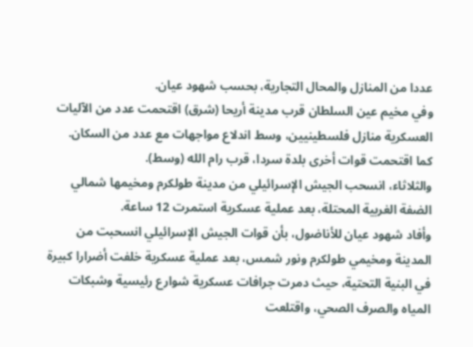عددا من المنازل والمحال التجارية، بحسب شهود عيان.
وفي مخيم عين السلطان قرب مدينة أريحا (شرق) اقتحمت عدد من الآليات العسكرية منازل فلسطينيين، وسط اندلاع مواجهات مع عدد من السكان.
كما اقتحمت قوات أخرى بلدة سردا، قرب رام الله (وسط).
والثلاثاء، انسحب الجيش الإسرائيلي من مدينة طولكرم ومخيمها شمالي الضفة الغربية المحتلة، بعد عملية عسكرية استمرت 12 ساعة.
وأفاد شهود عيان للأناضول، بأن قوات الجيش الإسرائيلي انسحبت من المدينة ومخيمي طولكرم ونور شمس، بعد عملية عسكرية خلفت أضرارا كبيرة في البنية التحتية، حيث دمرت جرافات عسكرية شوارع رئيسية وشبكات المياه والصرف الصحي، واقتلعت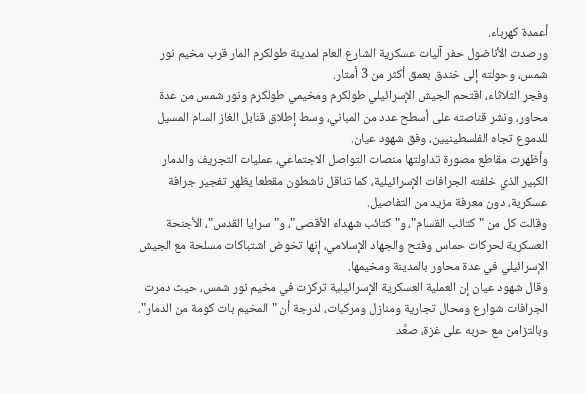أعمدة كهرباء.
ورصدت الأناضول حفر آليات عسكرية الشارع العام لمدينة طولكرم المار قرب مخيم نور شمس، وحولته إلى خندق بعمق أكثر من 3 أمتار.
وفجر الثلاثاء، اقتحم الجيش الإسرائيلي طولكرم ومخيمي طولكرم ونور شمس من عدة محاور، ونشر قناصته على أسطح عدد من المباني، وسط إطلاق قنابل الغاز السام المسيل للدموع تجاه الفلسطينيين، وفق شهود عيان.
وأظهرت مقاطع مصورة تداولتها منصات التواصل الاجتماعي، عمليات التجريف والدمار الكبير الذي خلفته الجرافات الإسرائيلية، كما تناقل ناشطون مقطعا يظهر تفجير جرافة عسكرية، دون معرفة مزيد من التفاصيل.
وقالت كل من "كتائب القسام"، و"كتائب شهداء الأقصى"، و"سرايا القدس"، الأجنحة العسكرية لحركات حماس وفتح والجهاد الإسلامي، إنها تخوض اشتباكات مسلحة مع الجيش الإسرائيلي في عدة محاور بالمدينة ومخيمها.
وقال شهود عيان إن العملية العسكرية الإسرائيلية تركزت في مخيم نور شمس، حيث دمرت الجرافات شوارع ومحال تجارية ومنازل ومركبات، لدرجة أن "المخيم بات كومة من الدمار".
وبالتزامن مع حربه على غزة، صعَّد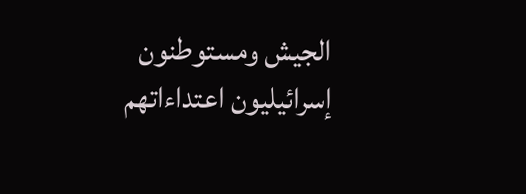الجيش ومستوطنون إسرائيليون اعتداءاتهم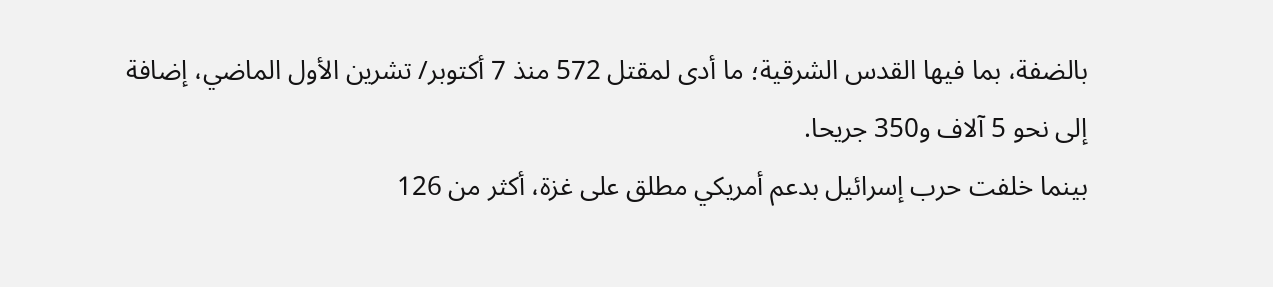بالضفة، بما فيها القدس الشرقية؛ ما أدى لمقتل 572 منذ 7 أكتوبر/ تشرين الأول الماضي، إضافة إلى نحو 5 آلاف و350 جريحا.
بينما خلفت حرب إسرائيل بدعم أمريكي مطلق على غزة، أكثر من 126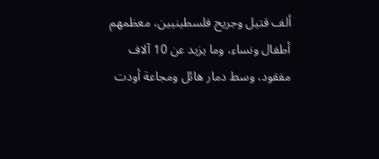ألف قتيل وجريح فلسطينيين، معظمهم أطفال ونساء، وما يزيد عن 10 آلاف مفقود، وسط دمار هائل ومجاعة أودت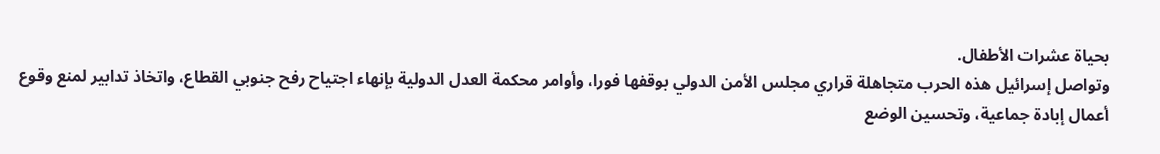بحياة عشرات الأطفال.
وتواصل إسرائيل هذه الحرب متجاهلة قراري مجلس الأمن الدولي بوقفها فورا، وأوامر محكمة العدل الدولية بإنهاء اجتياح رفح جنوبي القطاع، واتخاذ تدابير لمنع وقوع أعمال إبادة جماعية، وتحسين الوضع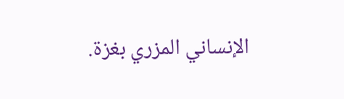الإنساني المزري بغزة.